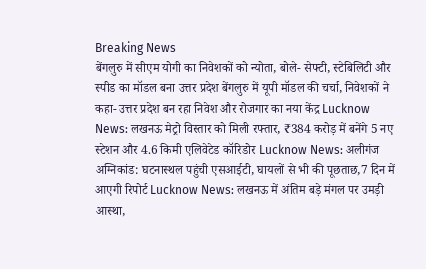Breaking News
बेंगलुरु में सीएम योगी का निवेशकों को न्योता, बोले- सेफ्टी, स्टेबिलिटी और स्पीड का मॉडल बना उत्तर प्रदेश बेंगलुरु में यूपी मॉडल की चर्चा, निवेशकों ने कहा- उत्तर प्रदेश बन रहा निवेश और रोजगार का नया केंद्र Lucknow News: लखनऊ मेट्रो विस्तार को मिली रफ्तार, ₹384 करोड़ में बनेंगे 5 नए स्टेशन और 4.6 किमी एलिवेटेड कॉरिडोर Lucknow News: अलीगंज अग्निकांड: घटनास्थल पहुंची एसआईटी, घायलों से भी की पूछताछ,7 दिन में आएगी रिपोर्ट Lucknow News: लखनऊ में अंतिम बड़े मंगल पर उमड़ी आस्था,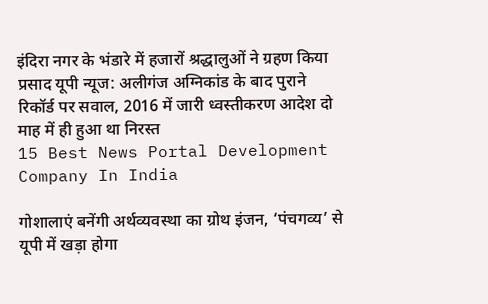इंदिरा नगर के भंडारे में हजारों श्रद्धालुओं ने ग्रहण किया प्रसाद यूपी न्यूज: अलीगंज अग्निकांड के बाद पुराने रिकॉर्ड पर सवाल, 2016 में जारी ध्वस्तीकरण आदेश दो माह में ही हुआ था निरस्त
15 Best News Portal Development Company In India

गोशालाएं बनेंगी अर्थव्यवस्था का ग्रोथ इंजन, ‘पंचगव्य’ से यूपी में खड़ा होगा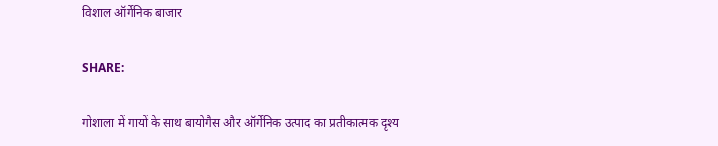विशाल ऑर्गेनिक बाजार

SHARE:

गोशाला में गायों के साथ बायोगैस और ऑर्गेनिक उत्पाद का प्रतीकात्मक दृश्य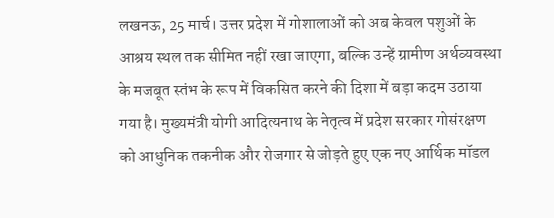लखनऊ, 25 मार्च। उत्तर प्रदेश में गोशालाओं को अब केवल पशुओं के आश्रय स्थल तक सीमित नहीं रखा जाएगा, बल्कि उन्हें ग्रामीण अर्थव्यवस्था के मजबूत स्तंभ के रूप में विकसित करने की दिशा में बड़ा कदम उठाया गया है। मुख्यमंत्री योगी आदित्यनाथ के नेतृत्व में प्रदेश सरकार गोसंरक्षण को आधुनिक तकनीक और रोजगार से जोड़ते हुए एक नए आर्थिक मॉडल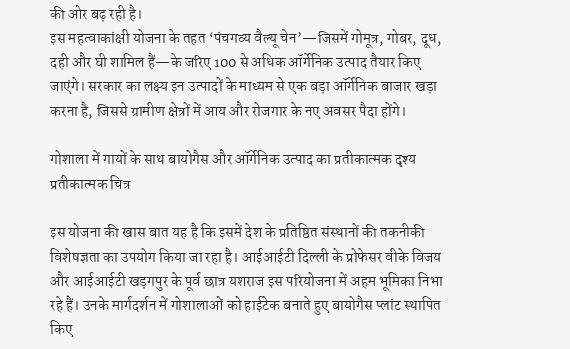की ओर बढ़ रही है।
इस महत्वाकांक्षी योजना के तहत ‘पंचगव्य वैल्यू चेन’—जिसमें गोमूत्र, गोबर, दूध, दही और घी शामिल हैं—के जरिए 100 से अधिक ऑर्गेनिक उत्पाद तैयार किए जाएंगे। सरकार का लक्ष्य इन उत्पादों के माध्यम से एक बड़ा ऑर्गेनिक बाजार खड़ा करना है, जिससे ग्रामीण क्षेत्रों में आय और रोजगार के नए अवसर पैदा होंगे।

गोशाला में गायों के साथ बायोगैस और ऑर्गेनिक उत्पाद का प्रतीकात्मक दृश्य
प्रतीकात्मक चित्र

इस योजना की खास बात यह है कि इसमें देश के प्रतिष्ठित संस्थानों की तकनीकी विशेषज्ञता का उपयोग किया जा रहा है। आईआईटी दिल्ली के प्रोफेसर वीके विजय और आईआईटी खड़गपुर के पूर्व छात्र यशराज इस परियोजना में अहम भूमिका निभा रहे हैं। उनके मार्गदर्शन में गोशालाओं को हाईटेक बनाते हुए बायोगैस प्लांट स्थापित किए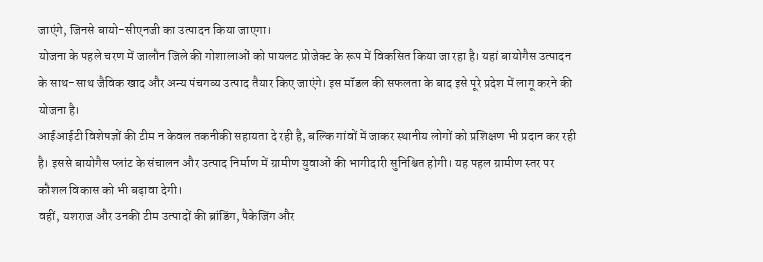जाएंगे, जिनसे बायो-सीएनजी का उत्पादन किया जाएगा।
योजना के पहले चरण में जालौन जिले की गोशालाओं को पायलट प्रोजेक्ट के रूप में विकसित किया जा रहा है। यहां बायोगैस उत्पादन के साथ-साथ जैविक खाद और अन्य पंचगव्य उत्पाद तैयार किए जाएंगे। इस मॉडल की सफलता के बाद इसे पूरे प्रदेश में लागू करने की योजना है।
आईआईटी विशेषज्ञों की टीम न केवल तकनीकी सहायता दे रही है, बल्कि गांवों में जाकर स्थानीय लोगों को प्रशिक्षण भी प्रदान कर रही है। इससे बायोगैस प्लांट के संचालन और उत्पाद निर्माण में ग्रामीण युवाओं की भागीदारी सुनिश्चित होगी। यह पहल ग्रामीण स्तर पर कौशल विकास को भी बढ़ावा देगी।
वहीं, यशराज और उनकी टीम उत्पादों की ब्रांडिंग, पैकेजिंग और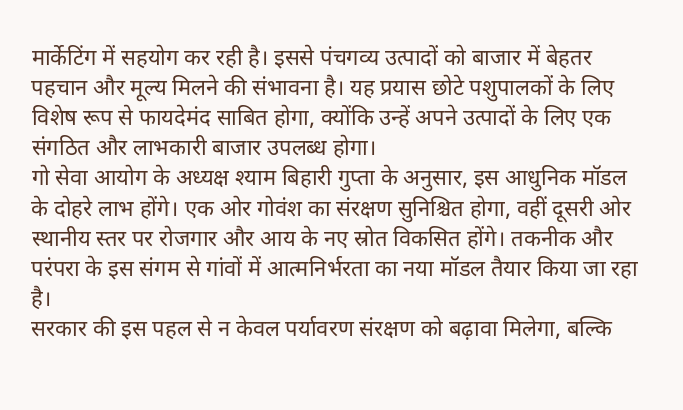मार्केटिंग में सहयोग कर रही है। इससे पंचगव्य उत्पादों को बाजार में बेहतर पहचान और मूल्य मिलने की संभावना है। यह प्रयास छोटे पशुपालकों के लिए विशेष रूप से फायदेमंद साबित होगा, क्योंकि उन्हें अपने उत्पादों के लिए एक संगठित और लाभकारी बाजार उपलब्ध होगा।
गो सेवा आयोग के अध्यक्ष श्याम बिहारी गुप्ता के अनुसार, इस आधुनिक मॉडल के दोहरे लाभ होंगे। एक ओर गोवंश का संरक्षण सुनिश्चित होगा, वहीं दूसरी ओर स्थानीय स्तर पर रोजगार और आय के नए स्रोत विकसित होंगे। तकनीक और परंपरा के इस संगम से गांवों में आत्मनिर्भरता का नया मॉडल तैयार किया जा रहा है।
सरकार की इस पहल से न केवल पर्यावरण संरक्षण को बढ़ावा मिलेगा, बल्कि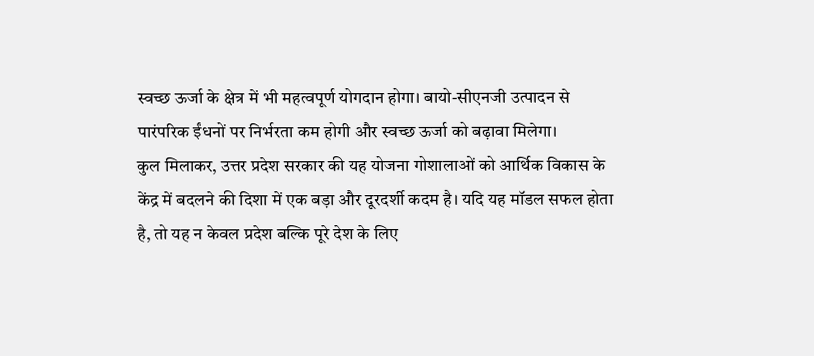स्वच्छ ऊर्जा के क्षेत्र में भी महत्वपूर्ण योगदान होगा। बायो-सीएनजी उत्पादन से पारंपरिक ईंधनों पर निर्भरता कम होगी और स्वच्छ ऊर्जा को बढ़ावा मिलेगा।
कुल मिलाकर, उत्तर प्रदेश सरकार की यह योजना गोशालाओं को आर्थिक विकास के केंद्र में बदलने की दिशा में एक बड़ा और दूरदर्शी कदम है। यदि यह मॉडल सफल होता है, तो यह न केवल प्रदेश बल्कि पूरे देश के लिए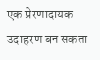एक प्रेरणादायक उदाहरण बन सकता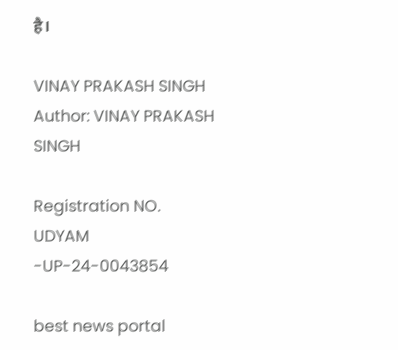है।

VINAY PRAKASH SINGH
Author: VINAY PRAKASH SINGH

Registration NO. UDYAM -UP-24-0043854

best news portal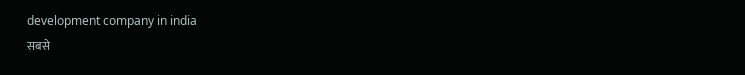development company in india
सबसे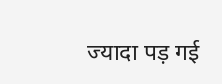ज्यादा पड़ गई